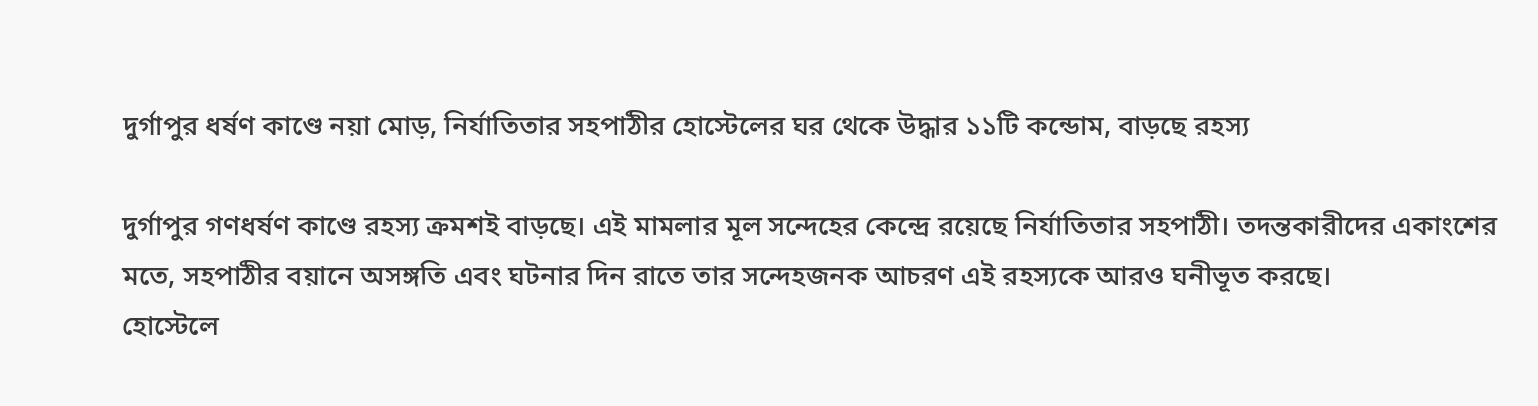দুর্গাপুর ধর্ষণ কাণ্ডে নয়া মোড়, নির্যাতিতার সহপাঠীর হোস্টেলের ঘর থেকে উদ্ধার ১১টি কন্ডোম, বাড়ছে রহস্য

দুর্গাপুর গণধর্ষণ কাণ্ডে রহস্য ক্রমশই বাড়ছে। এই মামলার মূল সন্দেহের কেন্দ্রে রয়েছে নির্যাতিতার সহপাঠী। তদন্তকারীদের একাংশের মতে, সহপাঠীর বয়ানে অসঙ্গতি এবং ঘটনার দিন রাতে তার সন্দেহজনক আচরণ এই রহস্যকে আরও ঘনীভূত করছে।
হোস্টেলে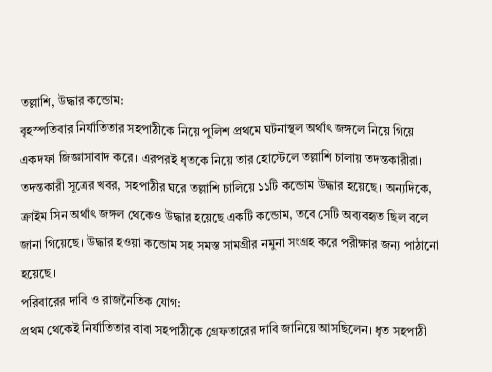তল্লাশি, উদ্ধার কন্ডোম:
বৃহস্পতিবার নির্যাতিতার সহপাঠীকে নিয়ে পুলিশ প্রথমে ঘটনাস্থল অর্থাৎ জঙ্গলে নিয়ে গিয়ে একদফা জিজ্ঞাসাবাদ করে। এরপরই ধৃতকে নিয়ে তার হোস্টেলে তল্লাশি চালায় তদন্তকারীরা।
তদন্তকারী সূত্রের খবর, সহপাঠীর ঘরে তল্লাশি চালিয়ে ১১টি কন্ডোম উদ্ধার হয়েছে। অন্যদিকে, ক্রাইম সিন অর্থাৎ জঙ্গল থেকেও উদ্ধার হয়েছে একটি কন্ডোম, তবে সেটি অব্যবহৃত ছিল বলে জানা গিয়েছে। উদ্ধার হওয়া কন্ডোম সহ সমস্ত সামগ্রীর নমুনা সংগ্রহ করে পরীক্ষার জন্য পাঠানো হয়েছে।
পরিবারের দাবি ও রাজনৈতিক যোগ:
প্রথম থেকেই নির্যাতিতার বাবা সহপাঠীকে গ্রেফতারের দাবি জানিয়ে আসছিলেন। ধৃত সহপাঠী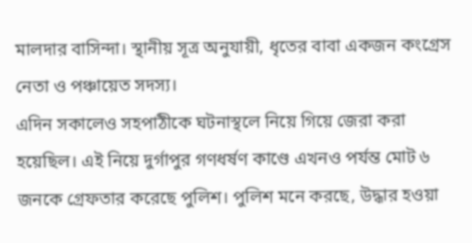মালদার বাসিন্দা। স্থানীয় সূত্র অনুযায়ী, ধৃতের বাবা একজন কংগ্রেস নেতা ও পঞ্চায়েত সদস্য।
এদিন সকালেও সহপাঠীকে ঘটনাস্থলে নিয়ে গিয়ে জেরা করা হয়েছিল। এই নিয়ে দুর্গাপুর গণধর্ষণ কাণ্ডে এখনও পর্যন্ত মোট ৬ জনকে গ্রেফতার করেছে পুলিশ। পুলিশ মনে করছে, উদ্ধার হওয়া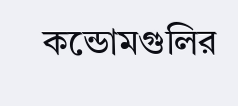কন্ডোমগুলির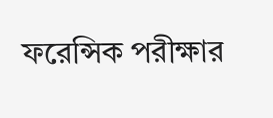ফরেন্সিক পরীক্ষার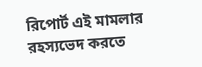রিপোর্ট এই মামলার রহস্যভেদ করতে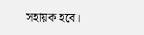সহায়ক হবে।